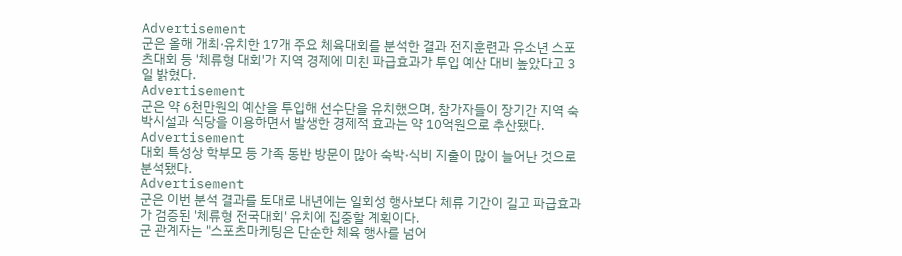Advertisement
군은 올해 개최·유치한 17개 주요 체육대회를 분석한 결과 전지훈련과 유소년 스포츠대회 등 '체류형 대회'가 지역 경제에 미친 파급효과가 투입 예산 대비 높았다고 3일 밝혔다.
Advertisement
군은 약 6천만원의 예산을 투입해 선수단을 유치했으며, 참가자들이 장기간 지역 숙박시설과 식당을 이용하면서 발생한 경제적 효과는 약 10억원으로 추산됐다.
Advertisement
대회 특성상 학부모 등 가족 동반 방문이 많아 숙박·식비 지출이 많이 늘어난 것으로 분석됐다.
Advertisement
군은 이번 분석 결과를 토대로 내년에는 일회성 행사보다 체류 기간이 길고 파급효과가 검증된 '체류형 전국대회' 유치에 집중할 계획이다.
군 관계자는 "스포츠마케팅은 단순한 체육 행사를 넘어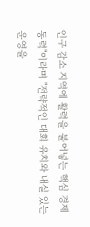인구 감소 지역에 활력을 불어넣는 핵심 경제 동력"이라며 "전략적인 대회 유치와 내실 있는 운영을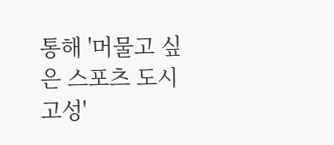통해 '머물고 싶은 스포츠 도시 고성'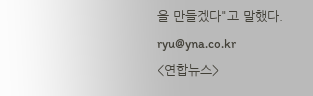을 만들겠다"고 말했다.
ryu@yna.co.kr
<연합뉴스>